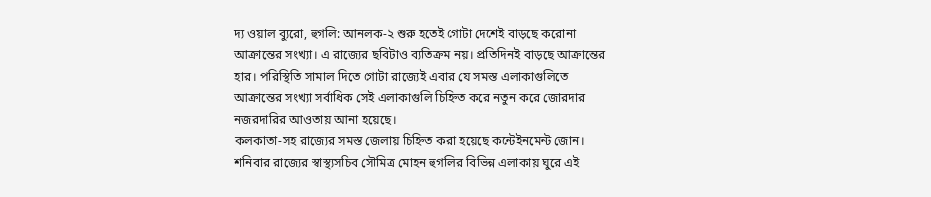দ্য ওয়াল ব্যুরো, হুগলি: আনলক-২ শুরু হতেই গোটা দেশেই বাড়ছে করোনা আক্রান্তের সংখ্যা। এ রাজ্যের ছবিটাও ব্যতিক্রম নয়। প্রতিদিনই বাড়ছে আক্রান্তের হার। পরিস্থিতি সামাল দিতে গোটা রাজ্যেই এবার যে সমস্ত এলাকাগুলিতে আক্রান্তের সংখ্যা সর্বাধিক সেই এলাকাগুলি চিহ্নিত করে নতুন করে জোরদার নজরদারির আওতায় আনা হয়েছে।
কলকাতা-সহ রাজ্যের সমস্ত জেলায় চিহ্নিত করা হয়েছে কন্টেইনমেন্ট জোন। শনিবার রাজ্যের স্বাস্থ্যসচিব সৌমিত্র মোহন হুগলির বিভিন্ন এলাকায় ঘুরে এই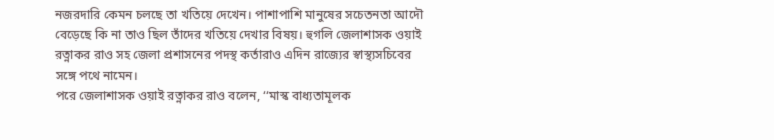নজরদারি কেমন চলছে তা খতিয়ে দেখেন। পাশাপাশি মানুষের সচেতনতা আদৌ বেড়েছে কি না তাও ছিল তাঁদের খতিয়ে দেখার বিষয়। হুগলি জেলাশাসক ওয়াই রত্নাকর রাও সহ জেলা প্রশাসনের পদস্থ কর্তারাও এদিন রাজ্যের স্বাস্থ্যসচিবের সঙ্গে পথে নামেন।
পরে জেলাশাসক ওয়াই রত্নাকর রাও বলেন, ‘‘মাস্ক বাধ্যতামূলক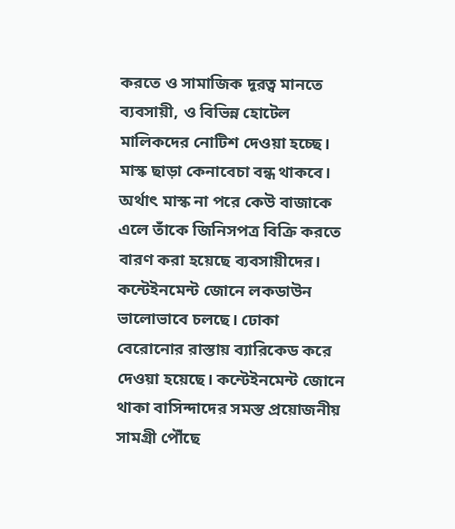করতে ও সামাজিক দূরত্ব মানতে ব্যবসায়ী, ও বিভিন্ন হোটেল মালিকদের নোটিশ দেওয়া হচ্ছে। মাস্ক ছাড়া কেনাবেচা বন্ধ থাকবে। অর্থাৎ মাস্ক না পরে কেউ বাজাকে এলে তাঁকে জিনিসপত্র বিক্রি করতে বারণ করা হয়েছে ব্যবসায়ীদের। কন্টেইনমেন্ট জোনে লকডাউন ভালোভাবে চলছে। ঢোকা বেরোনোর রাস্তায় ব্যারিকেড করে দেওয়া হয়েছে। কন্টেইনমেন্ট জোনে থাকা বাসিন্দাদের সমস্ত প্রয়োজনীয় সামগ্রী পৌঁছে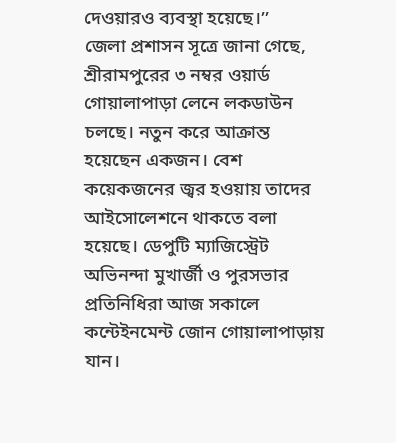দেওয়ারও ব্যবস্থা হয়েছে।’’
জেলা প্রশাসন সূত্রে জানা গেছে, শ্রীরামপুরের ৩ নম্বর ওয়ার্ড গোয়ালাপাড়া লেনে লকডাউন চলছে। নতুন করে আক্রান্ত হয়েছেন একজন। বেশ কয়েকজনের জ্বর হওয়ায় তাদের আইসোলেশনে থাকতে বলা হয়েছে। ডেপুটি ম্যাজিস্ট্রেট অভিনন্দা মুখার্জী ও পুরসভার প্রতিনিধিরা আজ সকালে কন্টেইনমেন্ট জোন গোয়ালাপাড়ায় যান।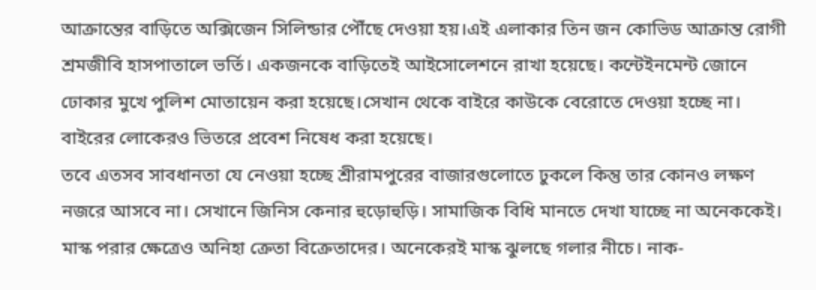আক্রান্তের বাড়িতে অক্সিজেন সিলিন্ডার পৌঁছে দেওয়া হয়।এই এলাকার তিন জন কোভিড আক্রান্ত রোগী শ্রমজীবি হাসপাতালে ভর্তি। একজনকে বাড়িতেই আইসোলেশনে রাখা হয়েছে। কন্টেইনমেন্ট জোনে ঢোকার মুখে পুলিশ মোতায়েন করা হয়েছে।সেখান থেকে বাইরে কাউকে বেরোতে দেওয়া হচ্ছে না। বাইরের লোকেরও ভিতরে প্রবেশ নিষেধ করা হয়েছে।
তবে এতসব সাবধানতা যে নেওয়া হচ্ছে শ্রীরামপুরের বাজারগুলোতে ঢুকলে কিন্তু তার কোনও লক্ষণ নজরে আসবে না। সেখানে জিনিস কেনার হুড়োহুড়ি। সামাজিক বিধি মানতে দেখা যাচ্ছে না অনেককেই। মাস্ক পরার ক্ষেত্রেও অনিহা ক্রেতা বিক্রেতাদের। অনেকেরই মাস্ক ঝুলছে গলার নীচে। নাক-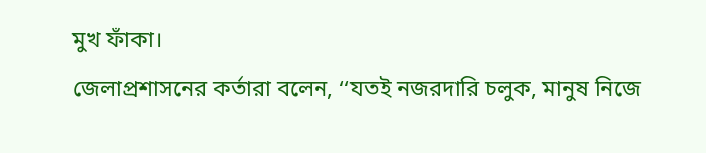মুখ ফাঁকা।
জেলাপ্রশাসনের কর্তারা বলেন, ‘‘যতই নজরদারি চলুক, মানুষ নিজে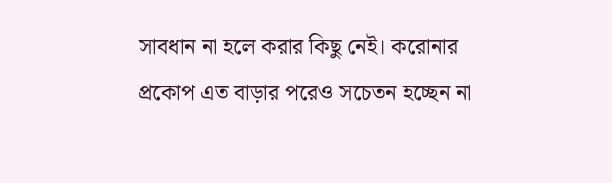সাবধান না হলে করার কিছু নেই। করোনার প্রকোপ এত বাড়ার পরেও সচেতন হচ্ছেন না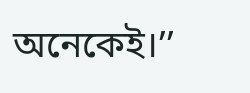অনেকেই।’’